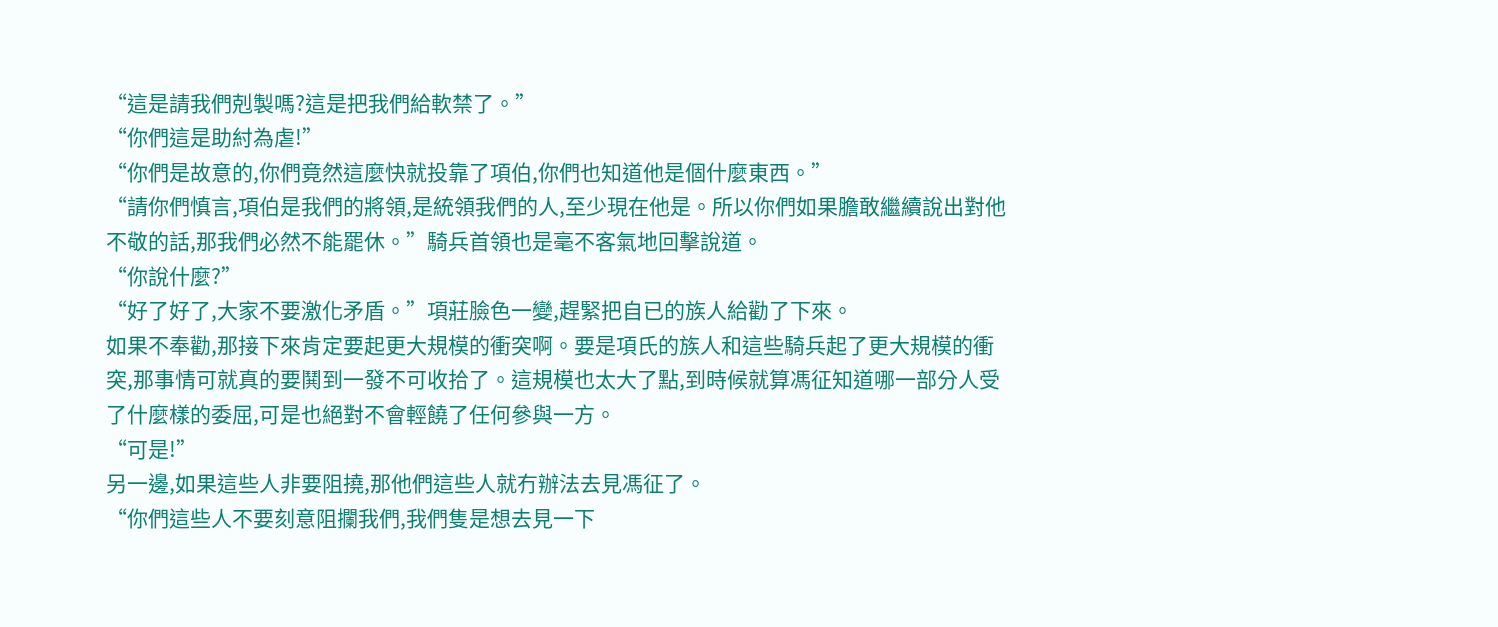“這是請我們剋製嗎?這是把我們給軟禁了。”
“你們這是助紂為虐!”
“你們是故意的,你們竟然這麼快就投靠了項伯,你們也知道他是個什麼東西。”
“請你們慎言,項伯是我們的將領,是統領我們的人,至少現在他是。所以你們如果膽敢繼續說出對他不敬的話,那我們必然不能罷休。”騎兵首領也是毫不客氣地回擊說道。
“你說什麼?”
“好了好了,大家不要激化矛盾。”項莊臉色一變,趕緊把自已的族人給勸了下來。
如果不奉勸,那接下來肯定要起更大規模的衝突啊。要是項氏的族人和這些騎兵起了更大規模的衝突,那事情可就真的要鬨到一發不可收拾了。這規模也太大了點,到時候就算馮征知道哪一部分人受了什麼樣的委屈,可是也絕對不會輕饒了任何參與一方。
“可是!”
另一邊,如果這些人非要阻撓,那他們這些人就冇辦法去見馮征了。
“你們這些人不要刻意阻攔我們,我們隻是想去見一下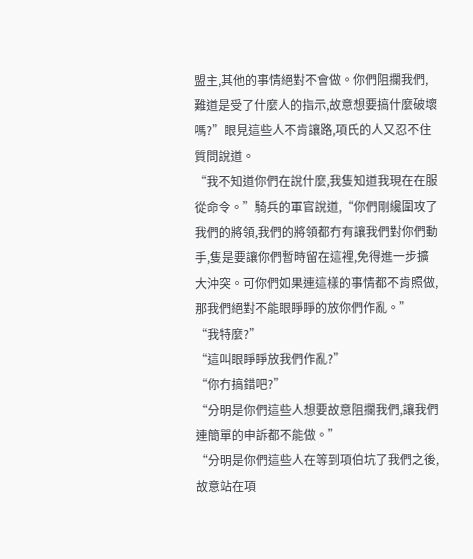盟主,其他的事情絕對不會做。你們阻攔我們,難道是受了什麼人的指示,故意想要搞什麼破壞嗎?”眼見這些人不肯讓路,項氏的人又忍不住質問說道。
“我不知道你們在說什麼,我隻知道我現在在服從命令。”騎兵的軍官說道,“你們剛纔圍攻了我們的將領,我們的將領都冇有讓我們對你們動手,隻是要讓你們暫時留在這裡,免得進一步擴大沖突。可你們如果連這樣的事情都不肯照做,那我們絕對不能眼睜睜的放你們作亂。”
“我特麼?”
“這叫眼睜睜放我們作亂?”
“你冇搞錯吧?”
“分明是你們這些人想要故意阻攔我們,讓我們連簡單的申訴都不能做。”
“分明是你們這些人在等到項伯坑了我們之後,故意站在項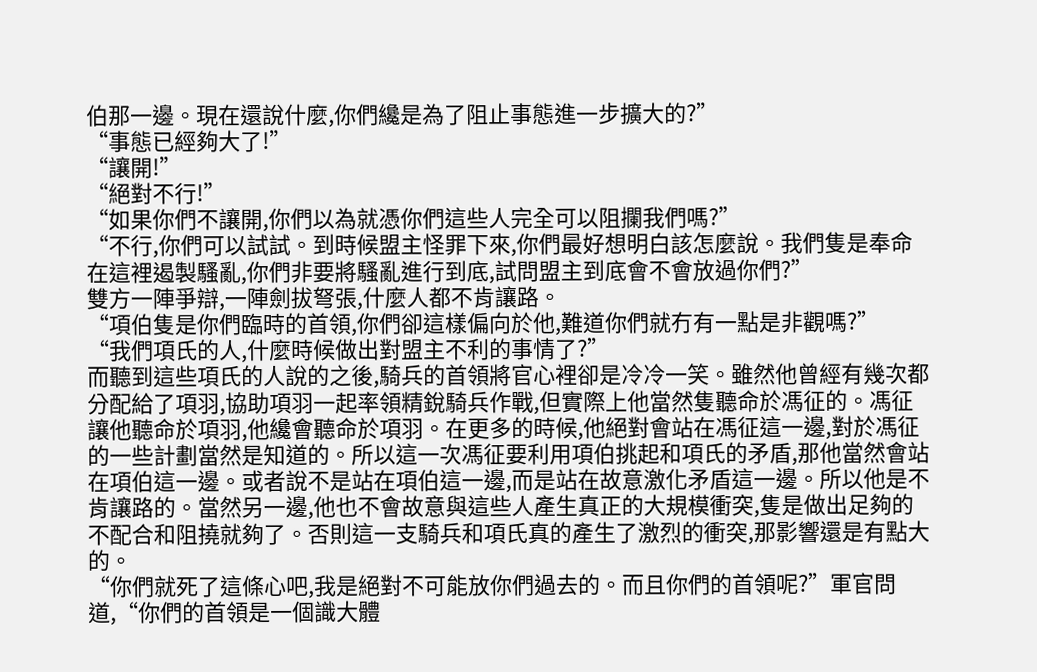伯那一邊。現在還說什麼,你們纔是為了阻止事態進一步擴大的?”
“事態已經夠大了!”
“讓開!”
“絕對不行!”
“如果你們不讓開,你們以為就憑你們這些人完全可以阻攔我們嗎?”
“不行,你們可以試試。到時候盟主怪罪下來,你們最好想明白該怎麼說。我們隻是奉命在這裡遏製騷亂,你們非要將騷亂進行到底,試問盟主到底會不會放過你們?”
雙方一陣爭辯,一陣劍拔弩張,什麼人都不肯讓路。
“項伯隻是你們臨時的首領,你們卻這樣偏向於他,難道你們就冇有一點是非觀嗎?”
“我們項氏的人,什麼時候做出對盟主不利的事情了?”
而聽到這些項氏的人說的之後,騎兵的首領將官心裡卻是冷冷一笑。雖然他曾經有幾次都分配給了項羽,協助項羽一起率領精銳騎兵作戰,但實際上他當然隻聽命於馮征的。馮征讓他聽命於項羽,他纔會聽命於項羽。在更多的時候,他絕對會站在馮征這一邊,對於馮征的一些計劃當然是知道的。所以這一次馮征要利用項伯挑起和項氏的矛盾,那他當然會站在項伯這一邊。或者說不是站在項伯這一邊,而是站在故意激化矛盾這一邊。所以他是不肯讓路的。當然另一邊,他也不會故意與這些人產生真正的大規模衝突,隻是做出足夠的不配合和阻撓就夠了。否則這一支騎兵和項氏真的產生了激烈的衝突,那影響還是有點大的。
“你們就死了這條心吧,我是絕對不可能放你們過去的。而且你們的首領呢?”軍官問道,“你們的首領是一個識大體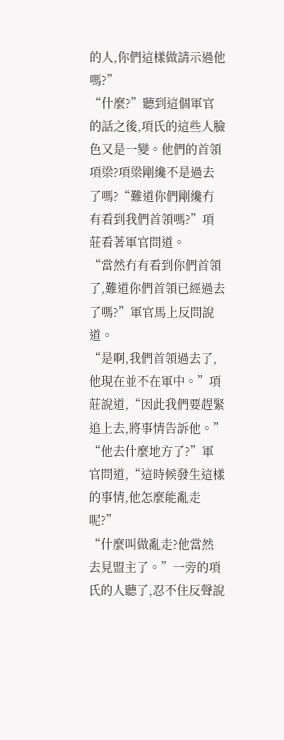的人,你們這樣做請示過他嗎?”
“什麼?”聽到這個軍官的話之後,項氏的這些人臉色又是一變。他們的首領項梁?項梁剛纔不是過去了嗎?“難道你們剛纔冇有看到我們首領嗎?”項莊看著軍官問道。
“當然冇有看到你們首領了,難道你們首領已經過去了嗎?”軍官馬上反問說道。
“是啊,我們首領過去了,他現在並不在軍中。”項莊說道,“因此我們要趕緊追上去,將事情告訴他。”
“他去什麼地方了?”軍官問道,“這時候發生這樣的事情,他怎麼能亂走呢?”
“什麼叫做亂走?他當然去見盟主了。”一旁的項氏的人聽了,忍不住反聲說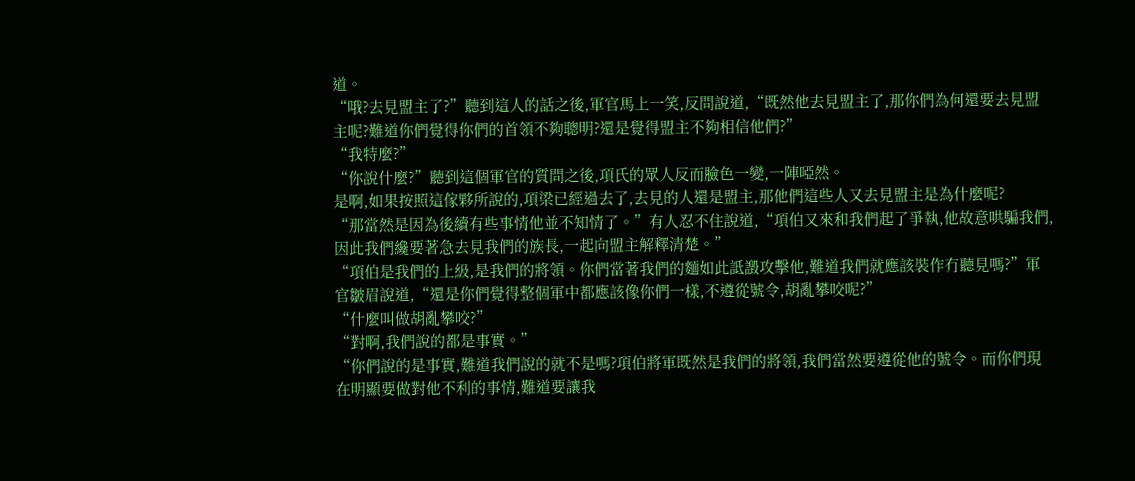道。
“哦?去見盟主了?”聽到這人的話之後,軍官馬上一笑,反問說道,“既然他去見盟主了,那你們為何還要去見盟主呢?難道你們覺得你們的首領不夠聰明?還是覺得盟主不夠相信他們?”
“我特麼?”
“你說什麼?”聽到這個軍官的質問之後,項氏的眾人反而臉色一變,一陣啞然。
是啊,如果按照這傢夥所說的,項梁已經過去了,去見的人還是盟主,那他們這些人又去見盟主是為什麼呢?
“那當然是因為後續有些事情他並不知情了。”有人忍不住說道,“項伯又來和我們起了爭執,他故意哄騙我們,因此我們纔要著急去見我們的族長,一起向盟主解釋清楚。”
“項伯是我們的上級,是我們的將領。你們當著我們的麵如此詆譭攻擊他,難道我們就應該裝作冇聽見嗎?”軍官皺眉說道,“還是你們覺得整個軍中都應該像你們一樣,不遵從號令,胡亂攀咬呢?”
“什麼叫做胡亂攀咬?”
“對啊,我們說的都是事實。”
“你們說的是事實,難道我們說的就不是嗎?項伯將軍既然是我們的將領,我們當然要遵從他的號令。而你們現在明顯要做對他不利的事情,難道要讓我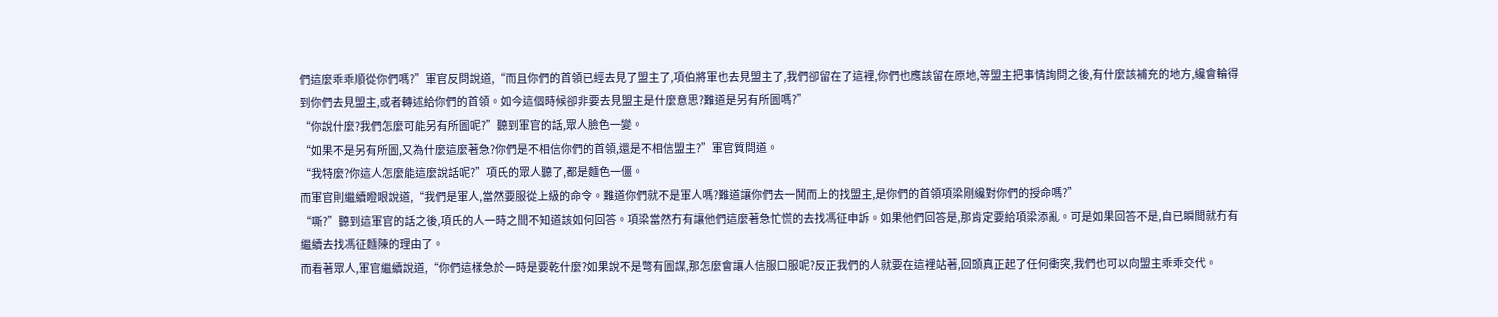們這麼乖乖順從你們嗎?”軍官反問說道,“而且你們的首領已經去見了盟主了,項伯將軍也去見盟主了,我們卻留在了這裡,你們也應該留在原地,等盟主把事情詢問之後,有什麼該補充的地方,纔會輪得到你們去見盟主,或者轉述給你們的首領。如今這個時候卻非要去見盟主是什麼意思?難道是另有所圖嗎?”
“你說什麼?我們怎麼可能另有所圖呢?”聽到軍官的話,眾人臉色一變。
“如果不是另有所圖,又為什麼這麼著急?你們是不相信你們的首領,還是不相信盟主?”軍官質問道。
“我特麼?你這人怎麼能這麼說話呢?”項氏的眾人聽了,都是麵色一僵。
而軍官則繼續瞪眼說道,“我們是軍人,當然要服從上級的命令。難道你們就不是軍人嗎?難道讓你們去一鬨而上的找盟主,是你們的首領項梁剛纔對你們的授命嗎?”
“嘶?”聽到這軍官的話之後,項氏的人一時之間不知道該如何回答。項梁當然冇有讓他們這麼著急忙慌的去找馮征申訴。如果他們回答是,那肯定要給項梁添亂。可是如果回答不是,自已瞬間就冇有繼續去找馮征麵陳的理由了。
而看著眾人,軍官繼續說道,“你們這樣急於一時是要乾什麼?如果說不是彆有圖謀,那怎麼會讓人信服口服呢?反正我們的人就要在這裡站著,回頭真正起了任何衝突,我們也可以向盟主乖乖交代。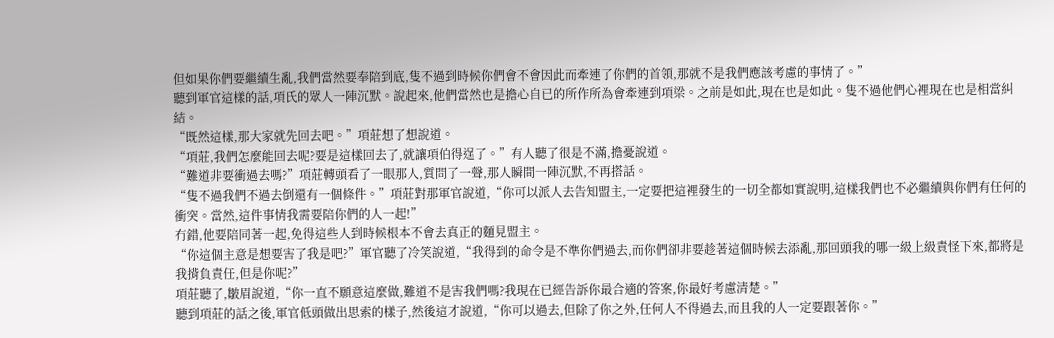但如果你們要繼續生亂,我們當然要奉陪到底,隻不過到時候你們會不會因此而牽連了你們的首領,那就不是我們應該考慮的事情了。”
聽到軍官這樣的話,項氏的眾人一陣沉默。說起來,他們當然也是擔心自已的所作所為會牽連到項梁。之前是如此,現在也是如此。隻不過他們心裡現在也是相當糾結。
“既然這樣,那大家就先回去吧。”項莊想了想說道。
“項莊,我們怎麼能回去呢?要是這樣回去了,就讓項伯得逞了。”有人聽了很是不滿,擔憂說道。
“難道非要衝過去嗎?”項莊轉頭看了一眼那人,質問了一聲,那人瞬間一陣沉默,不再搭話。
“隻不過我們不過去倒還有一個條件。”項莊對那軍官說道,“你可以派人去告知盟主,一定要把這裡發生的一切全都如實說明,這樣我們也不必繼續與你們有任何的衝突。當然,這件事情我需要陪你們的人一起!”
冇錯,他要陪同著一起,免得這些人到時候根本不會去真正的麵見盟主。
“你這個主意是想要害了我是吧?”軍官聽了冷笑說道,“我得到的命令是不準你們過去,而你們卻非要趁著這個時候去添亂,那回頭我的哪一級上級責怪下來,都將是我揹負責任,但是你呢?”
項莊聽了,皺眉說道,“你一直不願意這麼做,難道不是害我們嗎?我現在已經告訴你最合適的答案,你最好考慮清楚。”
聽到項莊的話之後,軍官低頭做出思索的樣子,然後這才說道,“你可以過去,但除了你之外,任何人不得過去,而且我的人一定要跟著你。”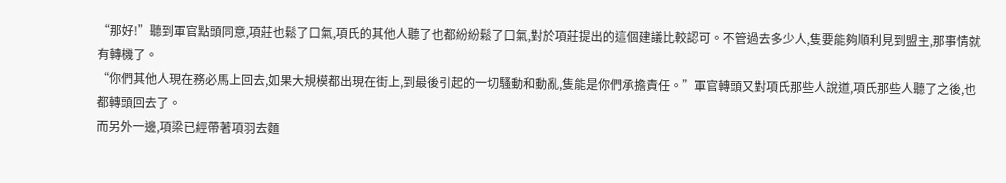“那好!”聽到軍官點頭同意,項莊也鬆了口氣,項氏的其他人聽了也都紛紛鬆了口氣,對於項莊提出的這個建議比較認可。不管過去多少人,隻要能夠順利見到盟主,那事情就有轉機了。
“你們其他人現在務必馬上回去,如果大規模都出現在街上,到最後引起的一切騷動和動亂,隻能是你們承擔責任。”軍官轉頭又對項氏那些人說道,項氏那些人聽了之後,也都轉頭回去了。
而另外一邊,項梁已經帶著項羽去麵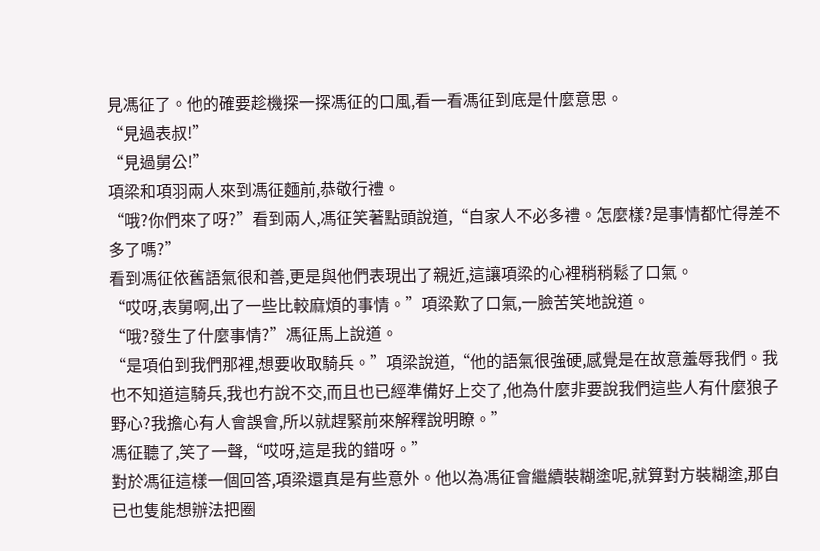見馮征了。他的確要趁機探一探馮征的口風,看一看馮征到底是什麼意思。
“見過表叔!”
“見過舅公!”
項梁和項羽兩人來到馮征麵前,恭敬行禮。
“哦?你們來了呀?”看到兩人,馮征笑著點頭說道,“自家人不必多禮。怎麼樣?是事情都忙得差不多了嗎?”
看到馮征依舊語氣很和善,更是與他們表現出了親近,這讓項梁的心裡稍稍鬆了口氣。
“哎呀,表舅啊,出了一些比較麻煩的事情。”項梁歎了口氣,一臉苦笑地說道。
“哦?發生了什麼事情?”馮征馬上說道。
“是項伯到我們那裡,想要收取騎兵。”項梁說道,“他的語氣很強硬,感覺是在故意羞辱我們。我也不知道這騎兵,我也冇說不交,而且也已經準備好上交了,他為什麼非要說我們這些人有什麼狼子野心?我擔心有人會誤會,所以就趕緊前來解釋說明瞭。”
馮征聽了,笑了一聲,“哎呀,這是我的錯呀。”
對於馮征這樣一個回答,項梁還真是有些意外。他以為馮征會繼續裝糊塗呢,就算對方裝糊塗,那自已也隻能想辦法把圈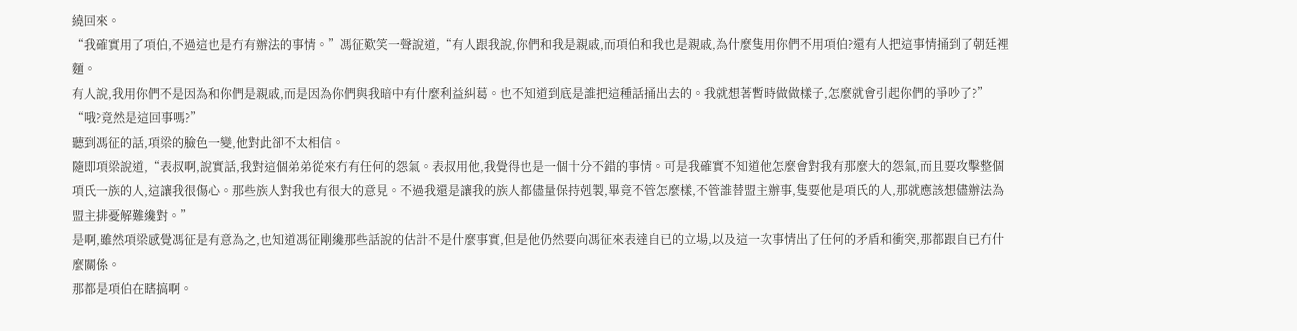繞回來。
“我確實用了項伯,不過這也是冇有辦法的事情。”馮征歎笑一聲說道,“有人跟我說,你們和我是親戚,而項伯和我也是親戚,為什麼隻用你們不用項伯?還有人把這事情捅到了朝廷裡麵。
有人說,我用你們不是因為和你們是親戚,而是因為你們與我暗中有什麼利益糾葛。也不知道到底是誰把這種話捅出去的。我就想著暫時做做樣子,怎麼就會引起你們的爭吵了?”
“哦?竟然是這回事嗎?”
聽到馮征的話,項梁的臉色一變,他對此卻不太相信。
隨即項梁說道,“表叔啊,說實話,我對這個弟弟從來冇有任何的怨氣。表叔用他,我覺得也是一個十分不錯的事情。可是我確實不知道他怎麼會對我有那麼大的怨氣,而且要攻擊整個項氏一族的人,這讓我很傷心。那些族人對我也有很大的意見。不過我還是讓我的族人都儘量保持剋製,畢竟不管怎麼樣,不管誰替盟主辦事,隻要他是項氏的人,那就應該想儘辦法為盟主排憂解難纔對。”
是啊,雖然項梁感覺馮征是有意為之,也知道馮征剛纔那些話說的估計不是什麼事實,但是他仍然要向馮征來表達自已的立場,以及這一次事情出了任何的矛盾和衝突,那都跟自已冇什麼關係。
那都是項伯在瞎搞啊。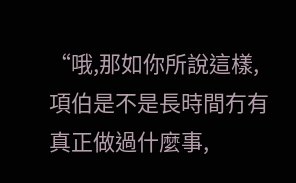“哦,那如你所說這樣,項伯是不是長時間冇有真正做過什麼事,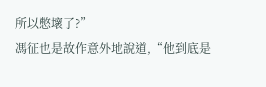所以憋壞了?”
馮征也是故作意外地說道,“他到底是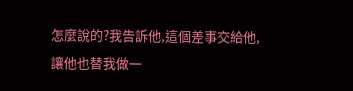怎麼說的?我告訴他,這個差事交給他,讓他也替我做一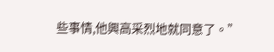些事情,他興高采烈地就同意了。”